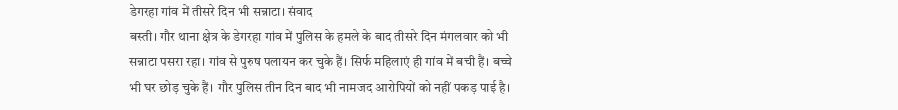डेगरहा गांव में तीसरे दिन भी सन्नाटा। संवाद
बस्ती। गौर थाना क्षेत्र के डेगरहा गांव में पुलिस के हमले के बाद तीसरे दिन मंगलवार को भी सन्नाटा पसरा रहा। गांव से पुरुष पलायन कर चुके हैं। सिर्फ महिलाएं ही गांव में बची हैं। बच्चे भी घर छोड़ चुके हैं। गौर पुलिस तीन दिन बाद भी नामजद आरोपियों को नहीं पकड़ पाई है।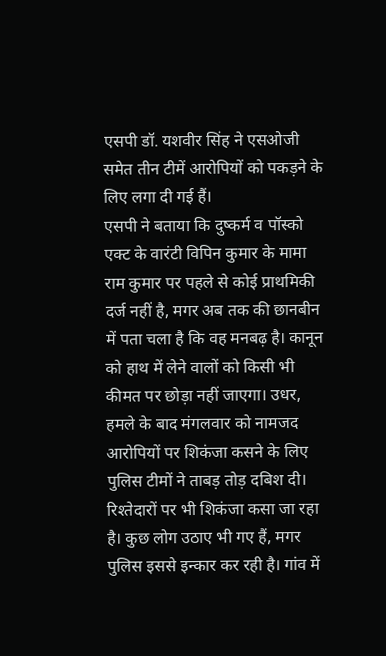एसपी डॉ. यशवीर सिंह ने एसओजी समेत तीन टीमें आरोपियों को पकड़ने के लिए लगा दी गई हैं।
एसपी ने बताया कि दुष्कर्म व पॉस्को एक्ट के वारंटी विपिन कुमार के मामा राम कुमार पर पहले से कोई प्राथमिकी दर्ज नहीं है, मगर अब तक की छानबीन में पता चला है कि वह मनबढ़ है। कानून को हाथ में लेने वालों को किसी भी कीमत पर छोड़ा नहीं जाएगा। उधर, हमले के बाद मंगलवार को नामजद आरोपियों पर शिकंजा कसने के लिए पुलिस टीमों ने ताबड़ तोड़ दबिश दी। रिश्तेदारों पर भी शिकंजा कसा जा रहा है। कुछ लोग उठाए भी गए हैं, मगर पुलिस इससे इन्कार कर रही है। गांव में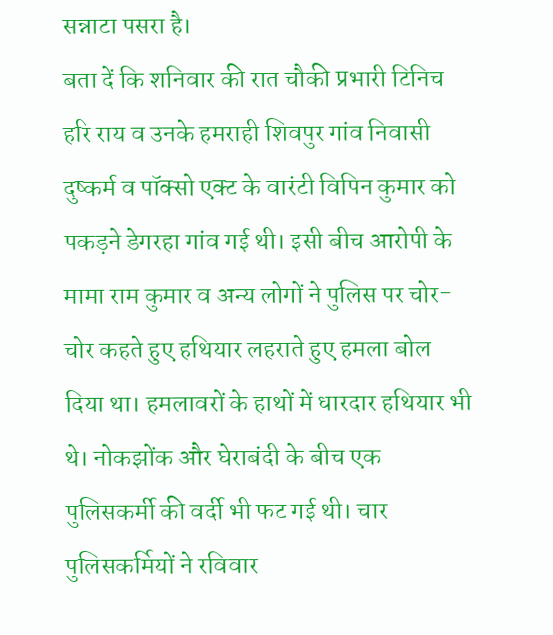सन्नाटा पसरा है।
बता दें कि शनिवार की रात चौकी प्रभारी टिनिच हरि राय व उनके हमराही शिवपुर गांव निवासी दुष्कर्म व पॉक्सो एक्ट के वारंटी विपिन कुमार को पकड़ने डेगरहा गांव गई थी। इसी बीच आरोपी के मामा राम कुमार व अन्य लोगों ने पुलिस पर चोर-चोर कहते हुए हथियार लहराते हुए हमला बोल दिया था। हमलावरों के हाथों में धारदार हथियार भी थे। नोकझोंक और घेराबंदी के बीच एक पुलिसकर्मी की वर्दी भी फट गई थी। चार पुलिसकर्मियों ने रविवार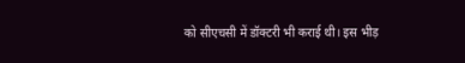को सीएचसी में डॉक्टरी भी कराई थी। इस भीड़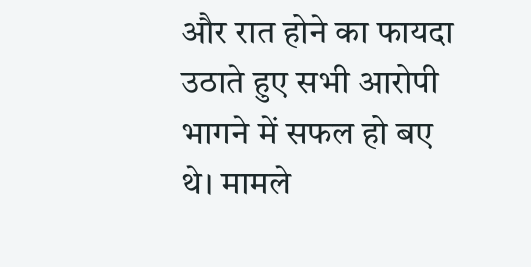और रात होने का फायदा उठाते हुए सभी आरोपी भागने में सफल हो बए थे। मामले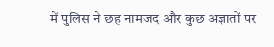में पुलिस ने छह नामजद और कुछ अज्ञातों पर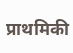प्राथमिकी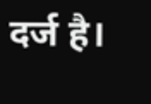दर्ज है।